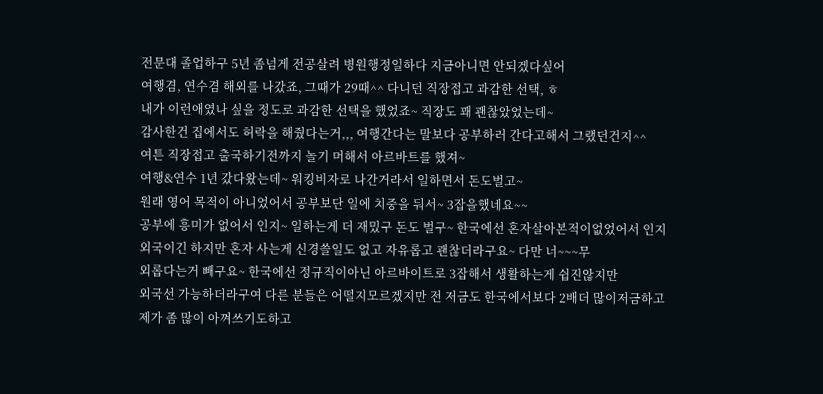전문대 졸업하구 5년 좀넘게 전공살려 병원행정일하다 지금아니면 안되겠다싶어
여행겸, 연수겸 해외를 나갔죠, 그때가 29때^^ 다니던 직장접고 과감한 선택, ㅎ
내가 이런애였나 싶을 정도로 과감한 선택을 했었죠~ 직장도 꽤 괜찮았었는데~
감사한건 집에서도 허락을 해줬다는거,,, 여행간다는 말보다 공부하러 간다고해서 그랬던건지^^
여튼 직장접고 출국하기전까지 놀기 머해서 아르바트를 했져~
여행&연수 1년 갔다왔는데~ 워킹비자로 나간거라서 일하면서 돈도벌고~
원래 영어 목적이 아니었어서 공부보단 일에 치중을 둬서~ 3잡을했네요~~
공부에 흥미가 없어서 인지~ 일하는게 더 재밌구 돈도 벌구~ 한국에선 혼자살아본적이없었어서 인지
외국이긴 하지만 혼자 사는게 신경쓸일도 없고 자유롭고 괜찮더라구요~ 다만 너~~~무
외롭다는거 빼구요~ 한국에선 정규직이아닌 아르바이트로 3잡해서 생활하는게 쉽진않지만
외국선 가능하더라구여 다른 분들은 어떨지모르겠지만 전 저금도 한국에서보다 2배더 많이저금하고
제가 좀 많이 아껴쓰기도하고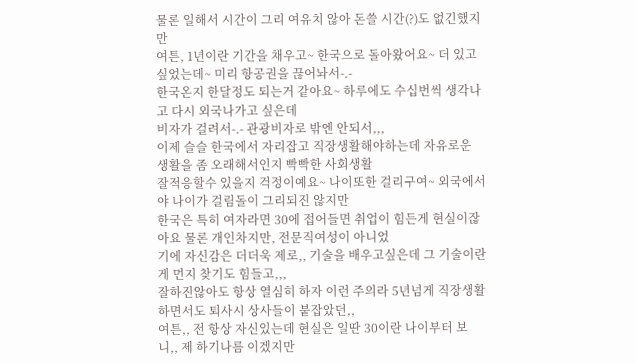물론 일해서 시간이 그리 여유치 않아 돈쓸 시간(?)도 없긴했지만
여튼, 1년이란 기간을 채우고~ 한국으로 돌아왔어요~ 더 있고싶었는데~ 미리 항공권을 끊어놔서-.-
한국온지 한달정도 되는거 같아요~ 하루에도 수십번씩 생각나고 다시 외국나가고 싶은데
비자가 걸려서-.- 관광비자로 밖엔 안되서,,,
이제 슬슬 한국에서 자리잡고 직장생활해야하는데 자유로운 생활을 좀 오래해서인지 빡빡한 사회생활
잘적응할수 있을지 걱정이예요~ 나이또한 걸리구여~ 외국에서야 나이가 걸림돌이 그리되진 않지만
한국은 특히 여자라면 30에 접어들면 취업이 힘든게 현실이잖아요 물론 개인차지만, 전문직여성이 아니었
기에 자신감은 더더욱 제로,, 기술을 배우고싶은데 그 기술이란게 먼지 찾기도 힘들고,,,
잘하진않아도 항상 열심히 하자 이런 주의라 5년넘게 직장생활하면서도 퇴사시 상사들이 붙잡았던,,
여튼,, 전 항상 자신있는데 현실은 일딴 30이란 나이부터 보니,, 제 하기나름 이겠지만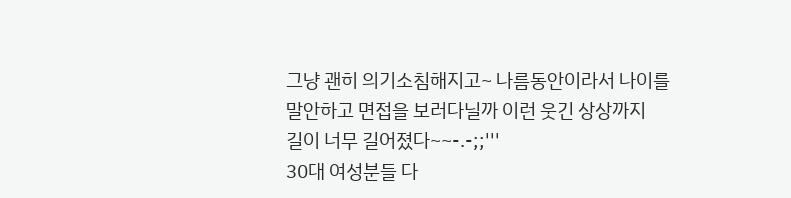그냥 괜히 의기소침해지고~ 나름동안이라서 나이를 말안하고 면접을 보러다닐까 이런 웃긴 상상까지
길이 너무 길어졌다~~-.-;;'''
30대 여성분들 다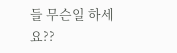들 무슨일 하세요??